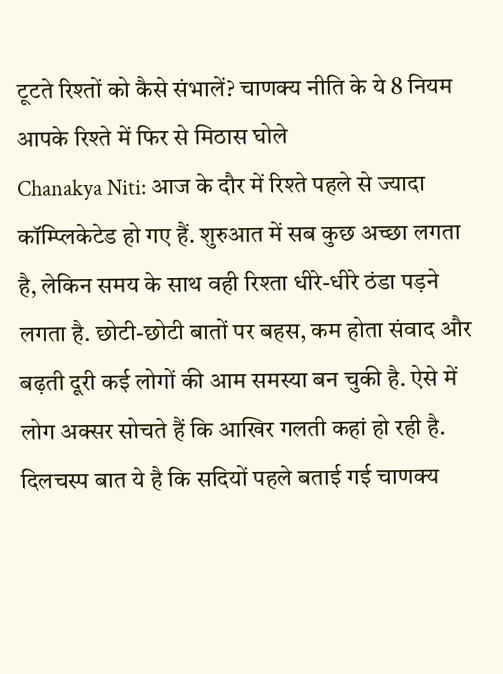टूटते रिश्तों को कैसे संभालें? चाणक्य नीति के ये 8 नियम आपके रिश्ते में फिर से मिठास घोले
Chanakya Niti: आज के दौर में रिश्ते पहले से ज्यादा कॉम्प्लिकेटेड हो गए हैं. शुरुआत में सब कुछ अच्छा लगता है, लेकिन समय के साथ वही रिश्ता धीरे-धीरे ठंडा पड़ने लगता है. छोटी-छोटी बातों पर बहस, कम होता संवाद और बढ़ती दूरी कई लोगों की आम समस्या बन चुकी है. ऐसे में लोग अक्सर सोचते हैं कि आखिर गलती कहां हो रही है. दिलचस्प बात ये है कि सदियों पहले बताई गई चाणक्य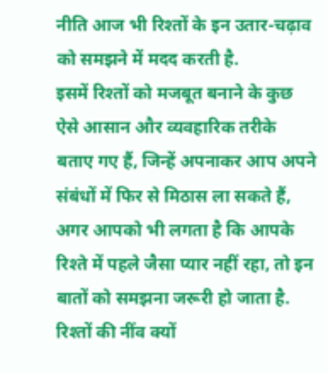नीति आज भी रिश्तों के इन उतार-चढ़ाव को समझने में मदद करती है.
इसमें रिश्तों को मजबूत बनाने के कुछ ऐसे आसान और व्यवहारिक तरीके बताए गए हैं, जिन्हें अपनाकर आप अपने संबंधों में फिर से मिठास ला सकते हैं, अगर आपको भी लगता है कि आपके रिश्ते में पहले जैसा प्यार नहीं रहा, तो इन बातों को समझना जरूरी हो जाता है.
रिश्तों की नींव क्यों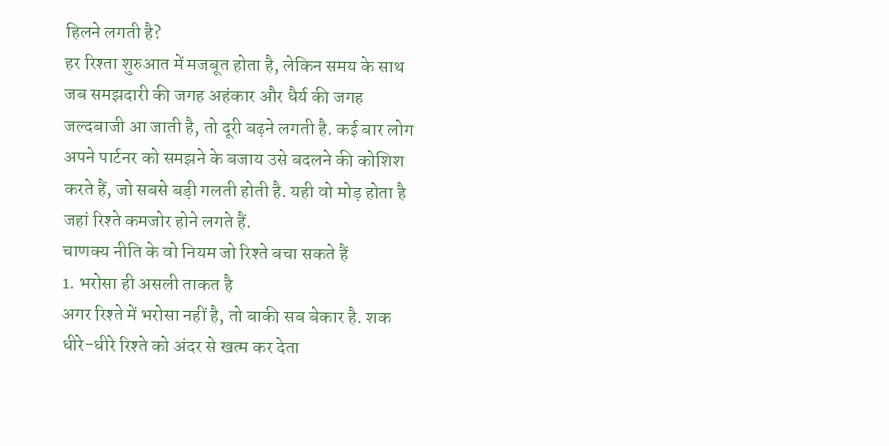हिलने लगती है?
हर रिश्ता शुरुआत में मजबूत होता है, लेकिन समय के साथ जब समझदारी की जगह अहंकार और धैर्य की जगह जल्दबाजी आ जाती है, तो दूरी बढ़ने लगती है. कई बार लोग अपने पार्टनर को समझने के बजाय उसे बदलने की कोशिश करते हैं, जो सबसे बड़ी गलती होती है. यही वो मोड़ होता है जहां रिश्ते कमजोर होने लगते हैं.
चाणक्य नीति के वो नियम जो रिश्ते बचा सकते हैं
1. भरोसा ही असली ताकत है
अगर रिश्ते में भरोसा नहीं है, तो बाकी सब बेकार है. शक धीरे-धीरे रिश्ते को अंदर से खत्म कर देता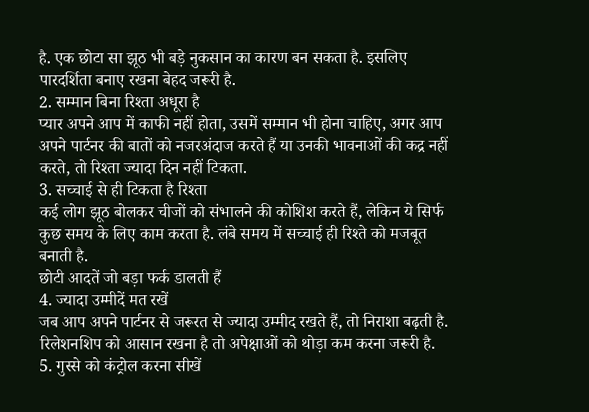है. एक छोटा सा झूठ भी बड़े नुकसान का कारण बन सकता है. इसलिए पारदर्शिता बनाए रखना बेहद जरूरी है.
2. सम्मान बिना रिश्ता अधूरा है
प्यार अपने आप में काफी नहीं होता, उसमें सम्मान भी होना चाहिए, अगर आप अपने पार्टनर की बातों को नजरअंदाज करते हैं या उनकी भावनाओं की कद्र नहीं करते, तो रिश्ता ज्यादा दिन नहीं टिकता.
3. सच्चाई से ही टिकता है रिश्ता
कई लोग झूठ बोलकर चीजों को संभालने की कोशिश करते हैं, लेकिन ये सिर्फ कुछ समय के लिए काम करता है. लंबे समय में सच्चाई ही रिश्ते को मजबूत बनाती है.
छोटी आदतें जो बड़ा फर्क डालती हैं
4. ज्यादा उम्मीदें मत रखें
जब आप अपने पार्टनर से जरूरत से ज्यादा उम्मीद रखते हैं, तो निराशा बढ़ती है. रिलेशनशिप को आसान रखना है तो अपेक्षाओं को थोड़ा कम करना जरूरी है.
5. गुस्से को कंट्रोल करना सीखें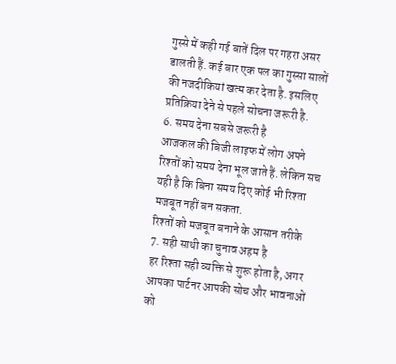गुस्से में कही गई बातें दिल पर गहरा असर डालती हैं. कई बार एक पल का गुस्सा सालों की नजदीकियां खत्म कर देता है. इसलिए प्रतिक्रिया देने से पहले सोचना जरूरी है.
6. समय देना सबसे जरूरी है
आजकल की बिजी लाइफ में लोग अपने रिश्तों को समय देना भूल जाते हैं. लेकिन सच यही है कि बिना समय दिए कोई भी रिश्ता मजबूत नहीं बन सकता.
रिश्तों को मजबूत बनाने के आसान तरीके
7. सही साथी का चुनाव अहम है
हर रिश्ता सही व्यक्ति से शुरू होता है, अगर आपका पार्टनर आपकी सोच और भावनाओं को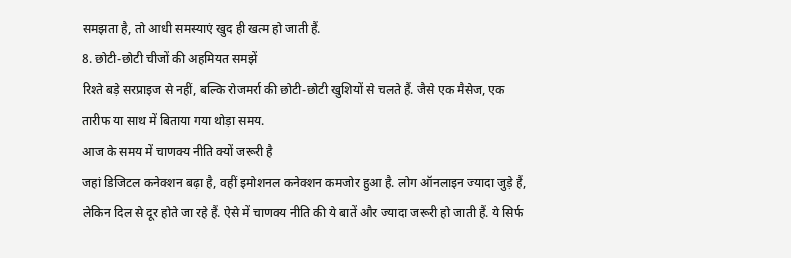समझता है, तो आधी समस्याएं खुद ही खत्म हो जाती हैं.
8. छोटी-छोटी चीजों की अहमियत समझें
रिश्ते बड़े सरप्राइज से नहीं, बल्कि रोजमर्रा की छोटी-छोटी खुशियों से चलते हैं. जैसे एक मैसेज, एक तारीफ या साथ में बिताया गया थोड़ा समय.
आज के समय में चाणक्य नीति क्यों जरूरी है
जहां डिजिटल कनेक्शन बढ़ा है, वहीं इमोशनल कनेक्शन कमजोर हुआ है. लोग ऑनलाइन ज्यादा जुड़े हैं, लेकिन दिल से दूर होते जा रहे हैं. ऐसे में चाणक्य नीति की ये बातें और ज्यादा जरूरी हो जाती हैं. ये सिर्फ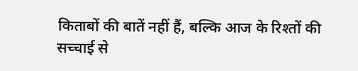किताबों की बातें नहीं हैं, बल्कि आज के रिश्तों की सच्चाई से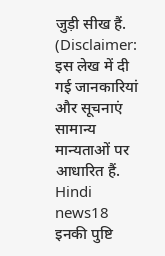जुड़ी सीख हैं.
(Disclaimer: इस लेख में दी गई जानकारियां और सूचनाएं सामान्य मान्यताओं पर आधारित हैं. Hindi news18 इनकी पुष्टि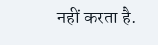नहीं करता है.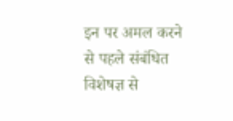इन पर अमल करने से पहले संबंधित विशेषज्ञ से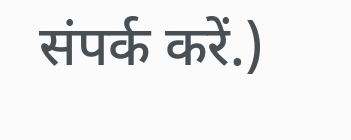संपर्क करें.)